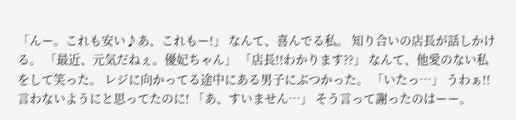「んー。これも安い♪あ、これもー!」 なんて、喜んでる私。 知り合いの店長が話しかける。 「最近、元気だねぇ。優妃ちゃん」 「店長!!わかります??」 なんて、他愛のない私をして笑った。 レジに向かってる途中にある男子にぶつかった。 「いたっ…」 うわぁ!!言わないようにと思ってたのに! 「あ、すいません…」 そう言って謝ったのはーー。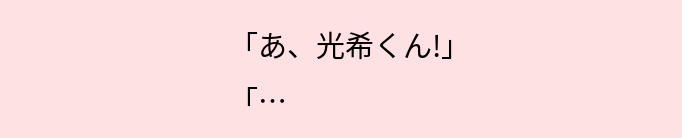「あ、光希くん!」 「…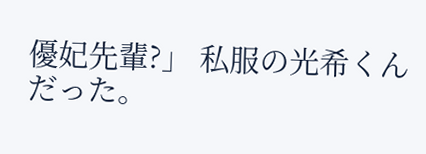優妃先輩?」 私服の光希くんだった。